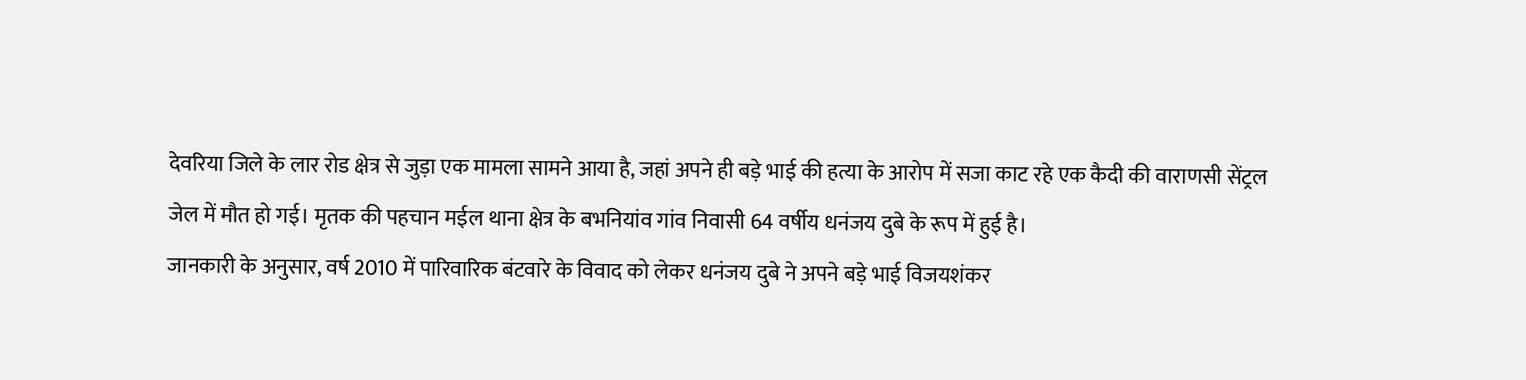देवरिया जिले के लार रोड क्षेत्र से जुड़ा एक मामला सामने आया है, जहां अपने ही बड़े भाई की हत्या के आरोप में सजा काट रहे एक कैदी की वाराणसी सेंट्रल जेल में मौत हो गई। मृतक की पहचान मईल थाना क्षेत्र के बभनियांव गांव निवासी 64 वर्षीय धनंजय दुबे के रूप में हुई है।
जानकारी के अनुसार, वर्ष 2010 में पारिवारिक बंटवारे के विवाद को लेकर धनंजय दुबे ने अपने बड़े भाई विजयशंकर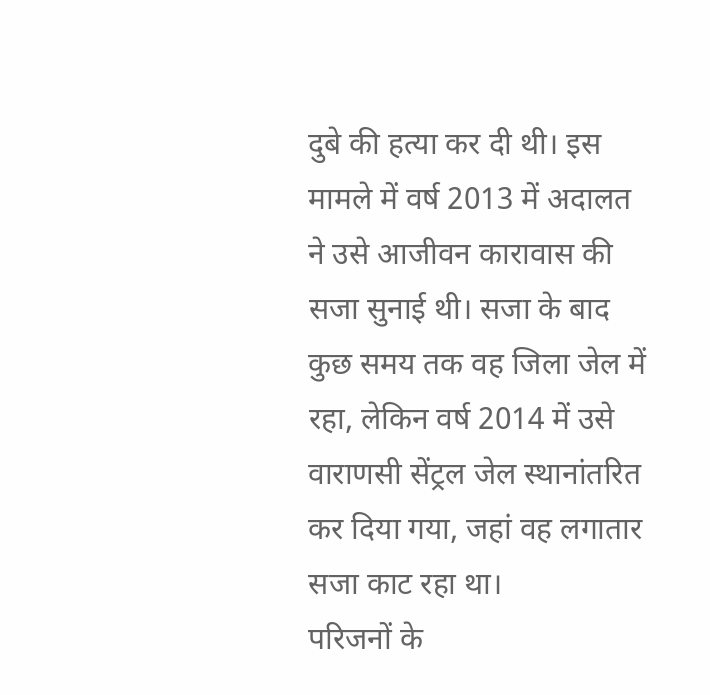दुबे की हत्या कर दी थी। इस मामले में वर्ष 2013 में अदालत ने उसे आजीवन कारावास की सजा सुनाई थी। सजा के बाद कुछ समय तक वह जिला जेल में रहा, लेकिन वर्ष 2014 में उसे वाराणसी सेंट्रल जेल स्थानांतरित कर दिया गया, जहां वह लगातार सजा काट रहा था।
परिजनों के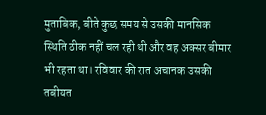मुताबिक, बीते कुछ समय से उसकी मानसिक स्थिति ठीक नहीं चल रही थी और वह अक्सर बीमार भी रहता था। रविवार की रात अचानक उसकी तबीयत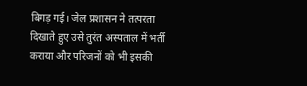बिगड़ गई। जेल प्रशासन ने तत्परता दिखाते हुए उसे तुरंत अस्पताल में भर्ती कराया और परिजनों को भी इसकी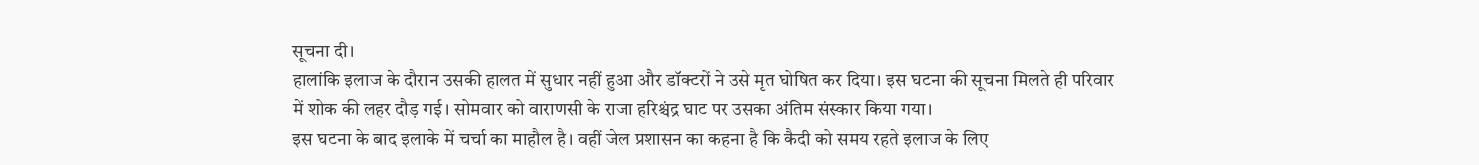सूचना दी।
हालांकि इलाज के दौरान उसकी हालत में सुधार नहीं हुआ और डॉक्टरों ने उसे मृत घोषित कर दिया। इस घटना की सूचना मिलते ही परिवार में शोक की लहर दौड़ गई। सोमवार को वाराणसी के राजा हरिश्चंद्र घाट पर उसका अंतिम संस्कार किया गया।
इस घटना के बाद इलाके में चर्चा का माहौल है। वहीं जेल प्रशासन का कहना है कि कैदी को समय रहते इलाज के लिए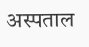अस्पताल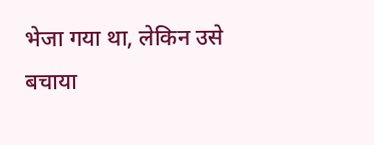भेजा गया था, लेकिन उसे बचाया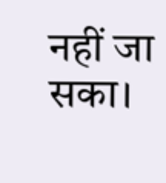नहीं जा सका।